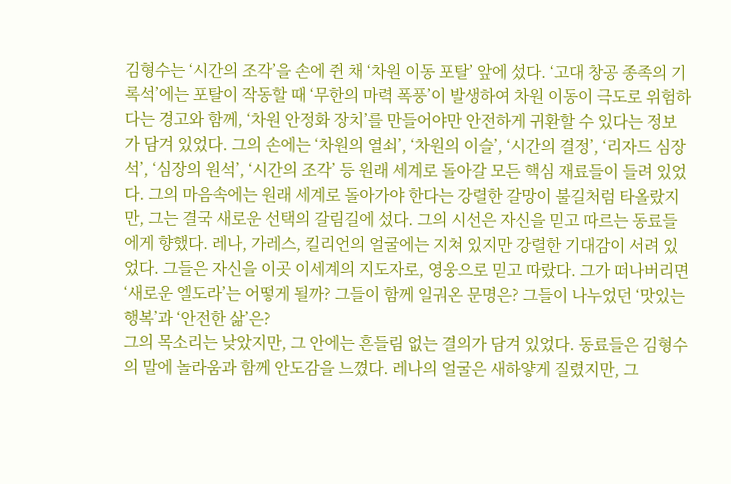김형수는 ‘시간의 조각’을 손에 쥔 채 ‘차원 이동 포탈’ 앞에 섰다. ‘고대 창공 종족의 기록석’에는 포탈이 작동할 때 ‘무한의 마력 폭풍’이 발생하여 차원 이동이 극도로 위험하다는 경고와 함께, ‘차원 안정화 장치’를 만들어야만 안전하게 귀환할 수 있다는 정보가 담겨 있었다. 그의 손에는 ‘차원의 열쇠’, ‘차원의 이슬’, ‘시간의 결정’, ‘리자드 심장석’, ‘심장의 원석’, ‘시간의 조각’ 등 원래 세계로 돌아갈 모든 핵심 재료들이 들려 있었다. 그의 마음속에는 원래 세계로 돌아가야 한다는 강렬한 갈망이 불길처럼 타올랐지만, 그는 결국 새로운 선택의 갈림길에 섰다. 그의 시선은 자신을 믿고 따르는 동료들에게 향했다. 레나, 가레스, 킬리언의 얼굴에는 지쳐 있지만 강렬한 기대감이 서려 있었다. 그들은 자신을 이곳 이세계의 지도자로, 영웅으로 믿고 따랐다. 그가 떠나버리면 ‘새로운 엘도라’는 어떻게 될까? 그들이 함께 일궈온 문명은? 그들이 나누었던 ‘맛있는 행복’과 ‘안전한 삶’은?
그의 목소리는 낮았지만, 그 안에는 흔들림 없는 결의가 담겨 있었다. 동료들은 김형수의 말에 놀라움과 함께 안도감을 느꼈다. 레나의 얼굴은 새하얗게 질렸지만, 그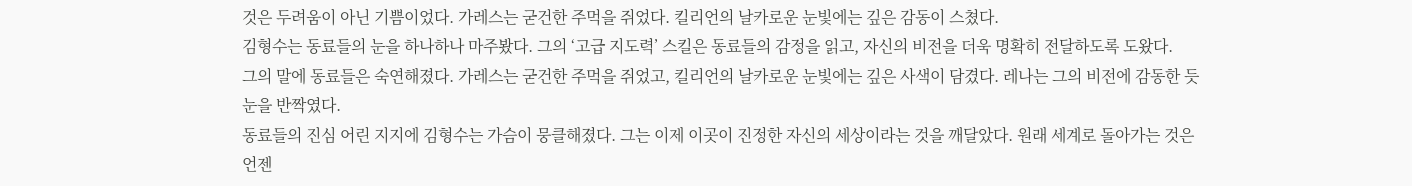것은 두려움이 아닌 기쁨이었다. 가레스는 굳건한 주먹을 쥐었다. 킬리언의 날카로운 눈빛에는 깊은 감동이 스쳤다.
김형수는 동료들의 눈을 하나하나 마주봤다. 그의 ‘고급 지도력’ 스킬은 동료들의 감정을 읽고, 자신의 비전을 더욱 명확히 전달하도록 도왔다.
그의 말에 동료들은 숙연해졌다. 가레스는 굳건한 주먹을 쥐었고, 킬리언의 날카로운 눈빛에는 깊은 사색이 담겼다. 레나는 그의 비전에 감동한 듯 눈을 반짝였다.
동료들의 진심 어린 지지에 김형수는 가슴이 뭉클해졌다. 그는 이제 이곳이 진정한 자신의 세상이라는 것을 깨달았다. 원래 세계로 돌아가는 것은 언젠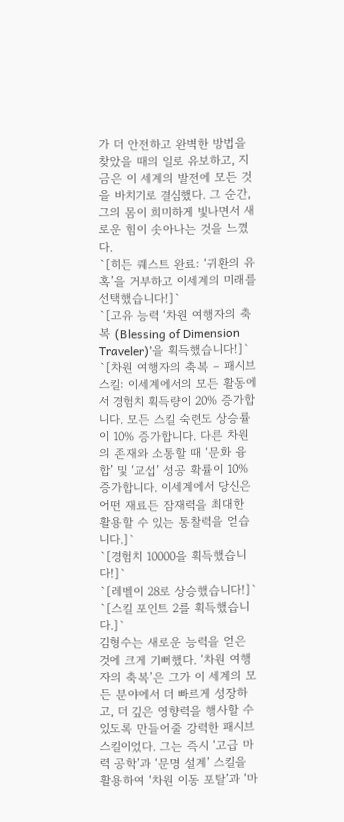가 더 안전하고 완벽한 방법을 찾았을 때의 일로 유보하고, 지금은 이 세계의 발전에 모든 것을 바치기로 결심했다. 그 순간, 그의 몸이 희미하게 빛나면서 새로운 힘이 솟아나는 것을 느꼈다.
`[히든 퀘스트 완료: ‘귀환의 유혹’을 거부하고 이세계의 미래를 선택했습니다!]`
`[고유 능력 ‘차원 여행자의 축복 (Blessing of Dimension Traveler)’을 획득했습니다!]`
`[차원 여행자의 축복 – 패시브 스킬: 이세계에서의 모든 활동에서 경험치 획득량이 20% 증가합니다. 모든 스킬 숙련도 상승률이 10% 증가합니다. 다른 차원의 존재와 소통할 때 ‘문화 융합’ 및 ‘교섭’ 성공 확률이 10% 증가합니다. 이세계에서 당신은 어떤 재료든 잠재력을 최대한 활용할 수 있는 통찰력을 얻습니다.]`
`[경험치 10000을 획득했습니다!]`
`[레벨이 28로 상승했습니다!]`
`[스킬 포인트 2를 획득했습니다.]`
김형수는 새로운 능력을 얻은 것에 크게 기뻐했다. ‘차원 여행자의 축복’은 그가 이 세계의 모든 분야에서 더 빠르게 성장하고, 더 깊은 영향력을 행사할 수 있도록 만들어줄 강력한 패시브 스킬이었다. 그는 즉시 ‘고급 마력 공학’과 ‘문명 설계’ 스킬을 활용하여 ‘차원 이동 포탈’과 ‘마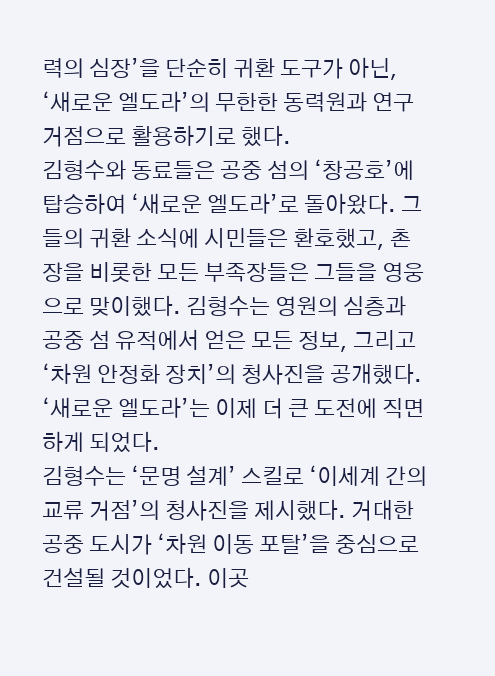력의 심장’을 단순히 귀환 도구가 아닌, ‘새로운 엘도라’의 무한한 동력원과 연구 거점으로 활용하기로 했다.
김형수와 동료들은 공중 섬의 ‘창공호’에 탑승하여 ‘새로운 엘도라’로 돌아왔다. 그들의 귀환 소식에 시민들은 환호했고, 촌장을 비롯한 모든 부족장들은 그들을 영웅으로 맞이했다. 김형수는 영원의 심층과 공중 섬 유적에서 얻은 모든 정보, 그리고 ‘차원 안정화 장치’의 청사진을 공개했다. ‘새로운 엘도라’는 이제 더 큰 도전에 직면하게 되었다.
김형수는 ‘문명 설계’ 스킬로 ‘이세계 간의 교류 거점’의 청사진을 제시했다. 거대한 공중 도시가 ‘차원 이동 포탈’을 중심으로 건설될 것이었다. 이곳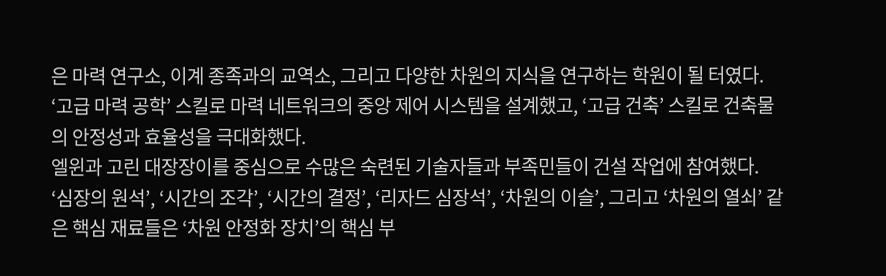은 마력 연구소, 이계 종족과의 교역소, 그리고 다양한 차원의 지식을 연구하는 학원이 될 터였다. ‘고급 마력 공학’ 스킬로 마력 네트워크의 중앙 제어 시스템을 설계했고, ‘고급 건축’ 스킬로 건축물의 안정성과 효율성을 극대화했다.
엘윈과 고린 대장장이를 중심으로 수많은 숙련된 기술자들과 부족민들이 건설 작업에 참여했다. ‘심장의 원석’, ‘시간의 조각’, ‘시간의 결정’, ‘리자드 심장석’, ‘차원의 이슬’, 그리고 ‘차원의 열쇠’ 같은 핵심 재료들은 ‘차원 안정화 장치’의 핵심 부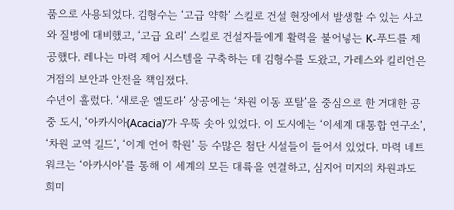품으로 사용되었다. 김형수는 ‘고급 약학’ 스킬로 건설 현장에서 발생할 수 있는 사고와 질병에 대비했고, ‘고급 요리’ 스킬로 건설자들에게 활력을 불어넣는 K-푸드를 제공했다. 레나는 마력 제어 시스템을 구축하는 데 김형수를 도왔고, 가레스와 킬리언은 거점의 보안과 안전을 책임졌다.
수년이 흘렀다. ‘새로운 엘도라’ 상공에는 ‘차원 이동 포탈’을 중심으로 한 거대한 공중 도시, ‘아카시아(Acacia)’가 우뚝 솟아 있었다. 이 도시에는 ‘이세계 대통합 연구소’, ‘차원 교역 길드’, ‘이계 언어 학원’ 등 수많은 첨단 시설들이 들어서 있었다. 마력 네트워크는 ‘아카시아’를 통해 이 세계의 모든 대륙을 연결하고, 심지어 미지의 차원과도 희미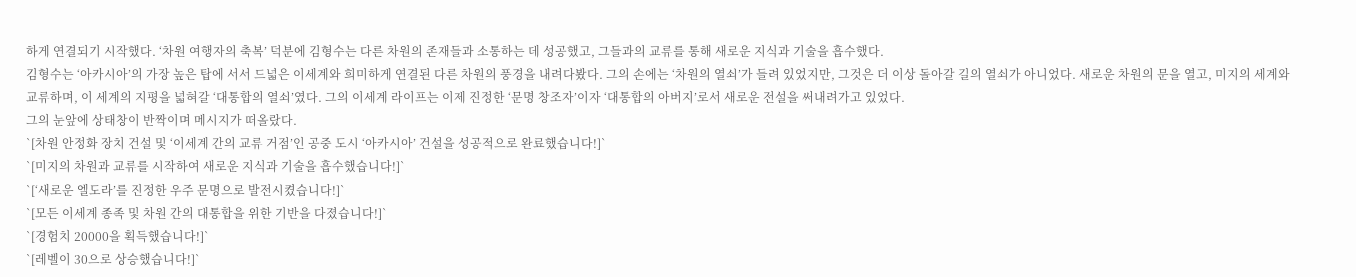하게 연결되기 시작했다. ‘차원 여행자의 축복’ 덕분에 김형수는 다른 차원의 존재들과 소통하는 데 성공했고, 그들과의 교류를 통해 새로운 지식과 기술을 흡수했다.
김형수는 ‘아카시아’의 가장 높은 탑에 서서 드넓은 이세계와 희미하게 연결된 다른 차원의 풍경을 내려다봤다. 그의 손에는 ‘차원의 열쇠’가 들려 있었지만, 그것은 더 이상 돌아갈 길의 열쇠가 아니었다. 새로운 차원의 문을 열고, 미지의 세계와 교류하며, 이 세계의 지평을 넓혀갈 ‘대통합의 열쇠’였다. 그의 이세계 라이프는 이제 진정한 ‘문명 창조자’이자 ‘대통합의 아버지’로서 새로운 전설을 써내려가고 있었다.
그의 눈앞에 상태창이 반짝이며 메시지가 떠올랐다.
`[차원 안정화 장치 건설 및 ‘이세계 간의 교류 거점’인 공중 도시 ‘아카시아’ 건설을 성공적으로 완료했습니다!]`
`[미지의 차원과 교류를 시작하여 새로운 지식과 기술을 흡수했습니다!]`
`[‘새로운 엘도라’를 진정한 우주 문명으로 발전시켰습니다!]`
`[모든 이세계 종족 및 차원 간의 대통합을 위한 기반을 다졌습니다!]`
`[경험치 20000을 획득했습니다!]`
`[레벨이 30으로 상승했습니다!]`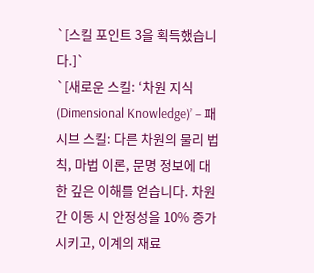`[스킬 포인트 3을 획득했습니다.]`
`[새로운 스킬: ‘차원 지식 (Dimensional Knowledge)’ – 패시브 스킬: 다른 차원의 물리 법칙, 마법 이론, 문명 정보에 대한 깊은 이해를 얻습니다. 차원 간 이동 시 안정성을 10% 증가시키고, 이계의 재료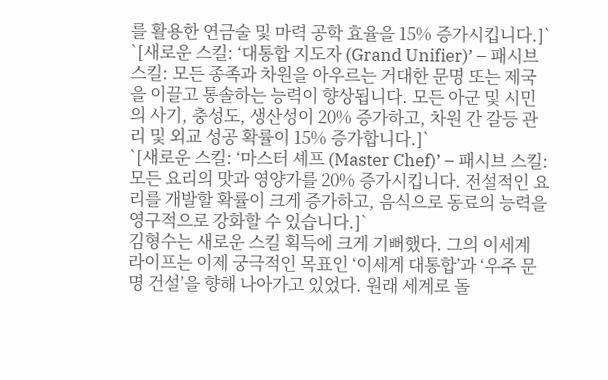를 활용한 연금술 및 마력 공학 효율을 15% 증가시킵니다.]`
`[새로운 스킬: ‘대통합 지도자 (Grand Unifier)’ – 패시브 스킬: 모든 종족과 차원을 아우르는 거대한 문명 또는 제국을 이끌고 통솔하는 능력이 향상됩니다. 모든 아군 및 시민의 사기, 충성도, 생산성이 20% 증가하고, 차원 간 갈등 관리 및 외교 성공 확률이 15% 증가합니다.]`
`[새로운 스킬: ‘마스터 셰프 (Master Chef)’ – 패시브 스킬: 모든 요리의 맛과 영양가를 20% 증가시킵니다. 전설적인 요리를 개발할 확률이 크게 증가하고, 음식으로 동료의 능력을 영구적으로 강화할 수 있습니다.]`
김형수는 새로운 스킬 획득에 크게 기뻐했다. 그의 이세계 라이프는 이제 궁극적인 목표인 ‘이세계 대통합’과 ‘우주 문명 건설’을 향해 나아가고 있었다. 원래 세계로 돌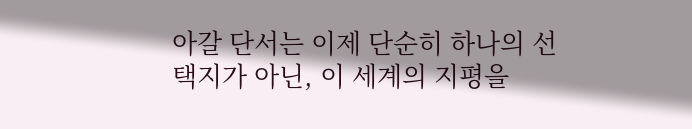아갈 단서는 이제 단순히 하나의 선택지가 아닌, 이 세계의 지평을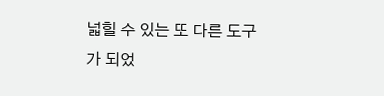넓힐 수 있는 또 다른 도구가 되었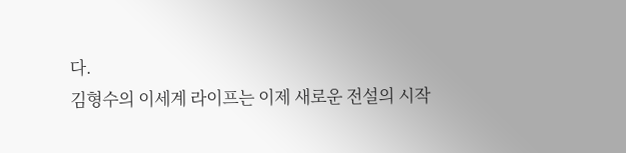다.
김형수의 이세계 라이프는 이제 새로운 전설의 시작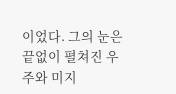이었다. 그의 눈은 끝없이 펼쳐진 우주와 미지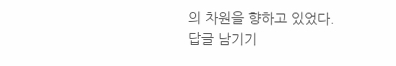의 차원을 향하고 있었다.
답글 남기기